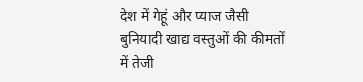देश में गेहूं और प्याज जैसी बुनियादी खाद्य वस्तुओं की कीमतों में तेजी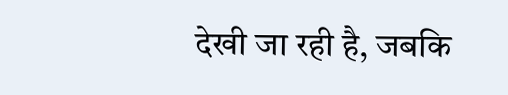देखी जा रही है, जबकि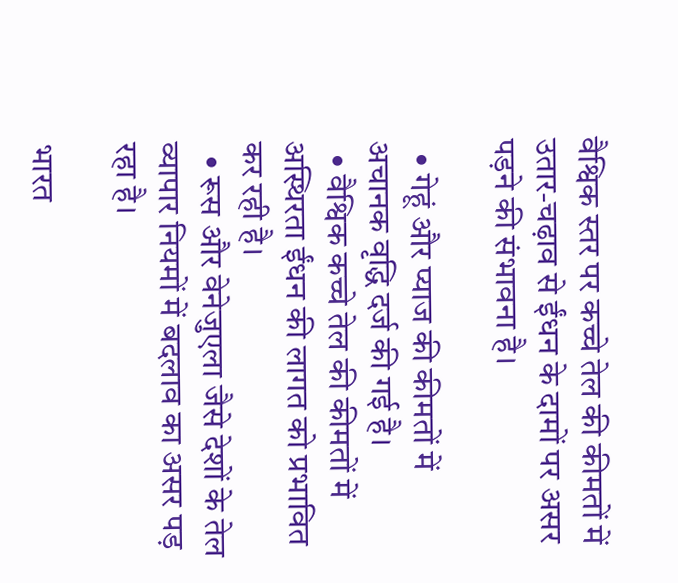वैश्विक स्तर पर कच्चे तेल की कीमतों में उतार-चढ़ाव से ईंधन के दामों पर असर पड़ने की संभावना है।

  • गेहूं और प्याज की कीमतों में अचानक वृद्धि दर्ज की गई है।
  • वैश्विक कच्चे तेल की कीमतों में अस्थिरता ईंधन की लागत को प्रभावित कर रही है।
  • रूस और वेनेजुएला जैसे देशों के तेल व्यापार नियमों में बदलाव का असर पड़ रहा है।

भारत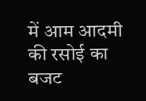में आम आदमी की रसोई का बजट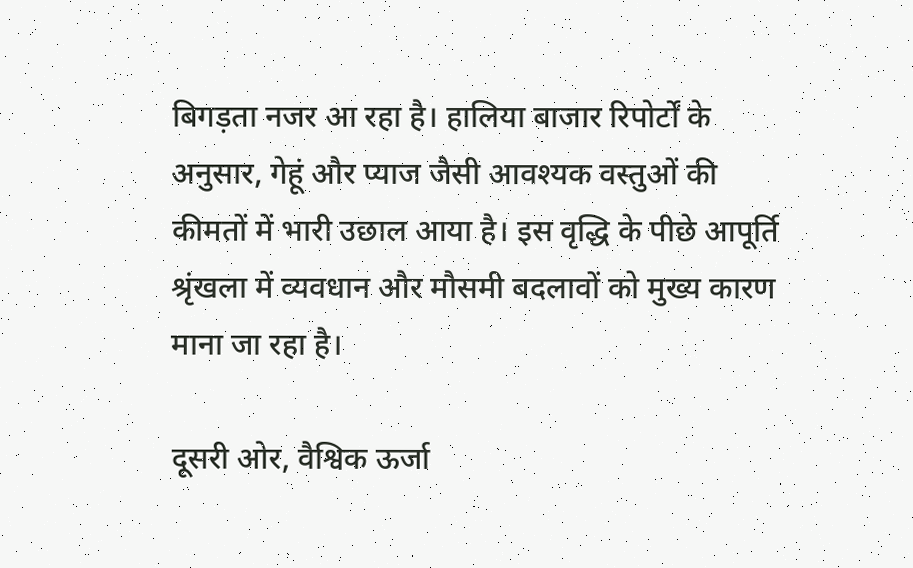बिगड़ता नजर आ रहा है। हालिया बाजार रिपोर्टों के अनुसार, गेहूं और प्याज जैसी आवश्यक वस्तुओं की कीमतों में भारी उछाल आया है। इस वृद्धि के पीछे आपूर्ति श्रृंखला में व्यवधान और मौसमी बदलावों को मुख्य कारण माना जा रहा है।

दूसरी ओर, वैश्विक ऊर्जा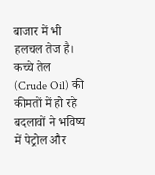बाजार में भी हलचल तेज है। कच्चे तेल (Crude Oil) की कीमतों में हो रहे बदलावों ने भविष्य में पेट्रोल और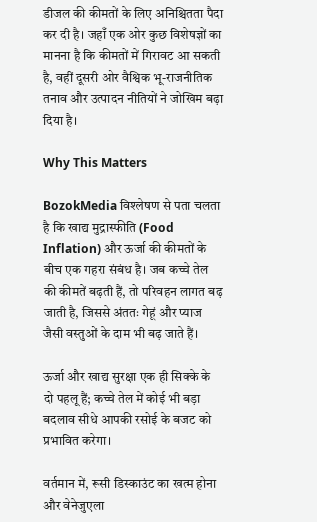डीजल की कीमतों के लिए अनिश्चितता पैदा कर दी है। जहाँ एक ओर कुछ विशेषज्ञों का मानना है कि कीमतों में गिरावट आ सकती है, वहीं दूसरी ओर वैश्विक भू-राजनीतिक तनाव और उत्पादन नीतियों ने जोखिम बढ़ा दिया है।

Why This Matters

BozokMedia विश्लेषण से पता चलता है कि खाद्य मुद्रास्फीति (Food Inflation) और ऊर्जा की कीमतों के बीच एक गहरा संबंध है। जब कच्चे तेल की कीमतें बढ़ती हैं, तो परिवहन लागत बढ़ जाती है, जिससे अंततः गेहूं और प्याज जैसी वस्तुओं के दाम भी बढ़ जाते हैं।

ऊर्जा और खाद्य सुरक्षा एक ही सिक्के के दो पहलू हैं; कच्चे तेल में कोई भी बड़ा बदलाव सीधे आपकी रसोई के बजट को प्रभावित करेगा।

वर्तमान में, रूसी डिस्काउंट का खत्म होना और वेनेजुएला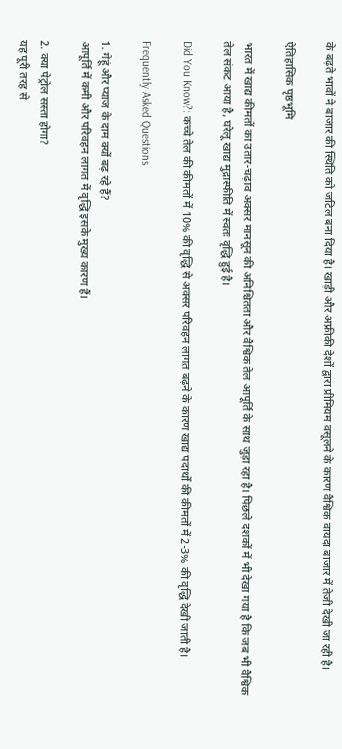के बढ़ते भावों ने बाजार की स्थिति को जटिल बना दिया है। खाड़ी और अफ्रीकी देशों द्वारा प्रीमियम वसूलने के कारण वैश्विक वायदा बाजार में तेजी देखी जा रही है।

ऐतिहासिक पृष्ठभूमि

भारत में खाद्य कीमतों का उतार-चढ़ाव अक्सर मानसून की अनिश्चितता और वैश्विक तेल आपूर्ति के साथ जुड़ा रहा है। पिछले दशकों में भी देखा गया है कि जब भी वैश्विक तेल संकट आया है, घरेलू खाद्य मुद्रास्फीति में स्वतः वृद्धि हुई है।

Did You Know?: कच्चे तेल की कीमतों में 10% की वृद्धि से अक्सर परिवहन लागत बढ़ने के कारण खाद्य पदार्थों की कीमतों में 2-3% की वृद्धि देखी जाती है।

Frequently Asked Questions

1. गेहूं और प्याज के दाम क्यों बढ़ रहे हैं?
आपूर्ति में कमी और परिवहन लागत में वृद्धि इसके मुख्य कारण हैं।

2. क्या पेट्रोल सस्ता होगा?
यह पूरी तरह से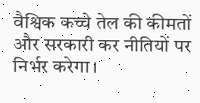वैश्विक कच्चे तेल की कीमतों और सरकारी कर नीतियों पर निर्भर करेगा।